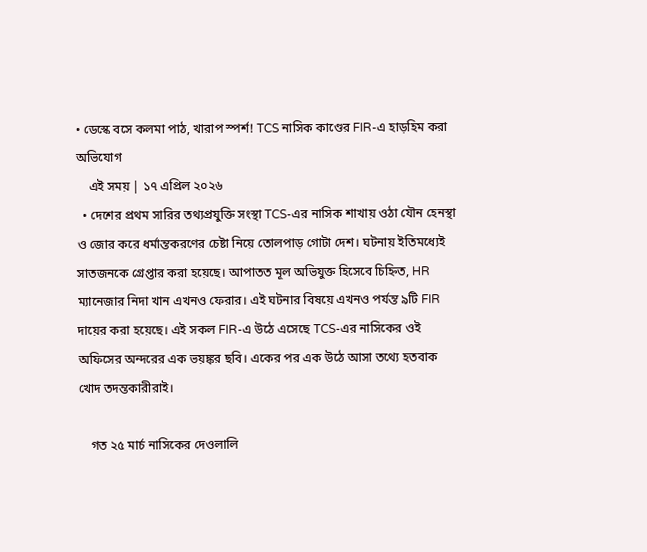• ডেস্কে বসে কলমা পাঠ, খারাপ স্পর্শ! TCS নাসিক কাণ্ডের FIR-এ হাড়হিম করা অভিযোগ
    এই সময় | ১৭ এপ্রিল ২০২৬
  • দেশের প্রথম সারির তথ্যপ্রযুক্তি সংস্থা TCS-এর নাসিক শাখায় ওঠা যৌন হেনস্থা ও জোর করে ধর্মান্তকরণের চেষ্টা নিয়ে তোলপাড় গোটা দেশ। ঘটনায় ইতিমধ্যেই সাতজনকে গ্রেপ্তার করা হয়েছে। আপাতত মূল অভিযুক্ত হিসেবে চিহ্নিত, HR ম্যানেজার নিদা খান এখনও ফেরার। এই ঘটনার বিষয়ে এখনও পর্যন্ত ৯টি FIR দায়ের করা হয়েছে। এই সকল FIR-এ উঠে এসেছে TCS-এর নাসিকের ওই অফিসের অন্দরের এক ভয়ঙ্কর ছবি। একের পর এক উঠে আসা তথ্যে হতবাক খোদ তদন্তকারীরাই।

    গত ২৫ মার্চ নাসিকের দেওলালি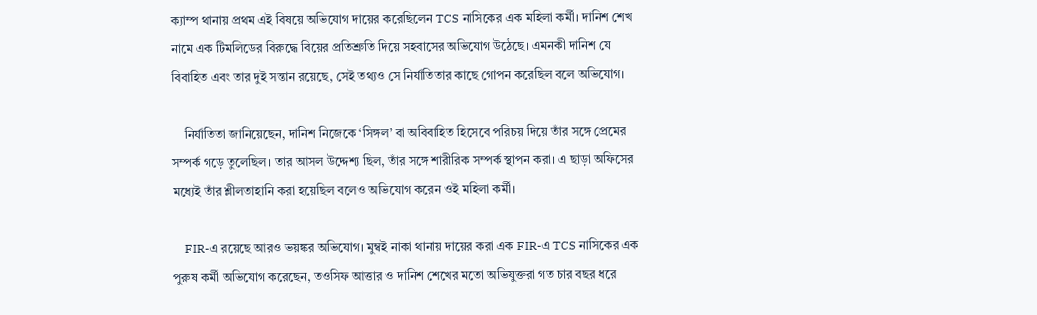ক্যাম্প থানায় প্রথম এই বিষয়ে অভিযোগ দায়ের করেছিলেন TCS নাসিকের এক মহিলা কর্মী। দানিশ শেখ নামে এক টিমলিডের বিরুদ্ধে বিয়ের প্রতিশ্রুতি দিয়ে সহবাসের অভিযোগ উঠেছে। এমনকী দানিশ যে বিবাহিত এবং তার দুই সন্তান রয়েছে, সেই তথ্যও সে নির্যাতিতার কাছে গোপন করেছিল বলে অভিযোগ।

    নির্যাতিতা জানিয়েছেন, দানিশ নিজেকে ‘সিঙ্গল’ বা অবিবাহিত হিসেবে পরিচয় দিয়ে তাঁর সঙ্গে প্রেমের সম্পর্ক গড়ে তুলেছিল। তার আসল উদ্দেশ্য ছিল, তাঁর সঙ্গে শারীরিক সম্পর্ক স্থাপন করা। এ ছাড়া অফিসের মধ্যেই তাঁর শ্লীলতাহানি করা হয়েছিল বলেও অভিযোগ করেন ওই মহিলা কর্মী।

    FIR-এ রয়েছে আরও ভয়ঙ্কর অভিযোগ। মুম্বই নাকা থানায় দায়ের করা এক FIR-এ TCS নাসিকের এক পুরুষ কর্মী অভিযোগ করেছেন, তওসিফ আত্তার ও দানিশ শেখের মতো অভিযুক্তরা গত চার বছর ধরে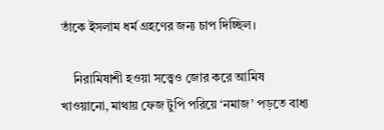তাঁকে ইসলাম ধর্ম গ্রহণের জন্য চাপ দিচ্ছিল।

    নিরামিষাশী হওয়া সত্ত্বেও জোর করে আমিষ খাওয়ানো, মাথায় ফেজ টুপি পরিয়ে ‘নমাজ’ পড়তে বাধ্য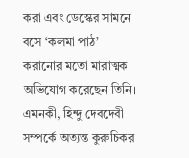করা এবং ডেস্কের সামনে বসে ‘কলমা পাঠ’ করানোর মতো মারাত্মক অভিযোগ করেছেন তিনি। এমনকী, হিন্দু দেবদেবী সম্পর্কে অত্যন্ত কুরুচিকর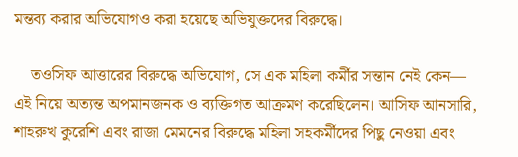মন্তব্য করার অভিযোগও করা হয়েছে অভিযুক্তদের বিরুদ্ধে।

    তওসিফ আত্তারের বিরুদ্ধে অভিযোগ, সে এক মহিলা কর্মীর সন্তান নেই কেন— এই নিয়ে অত্যন্ত অপমানজনক ও ব্যক্তিগত আক্রমণ করেছিলেন। আসিফ আনসারি, শাহরুখ কুরেশি এবং রাজা মেমনের বিরুদ্ধে মহিলা সহকর্মীদের পিছু নেওয়া এবং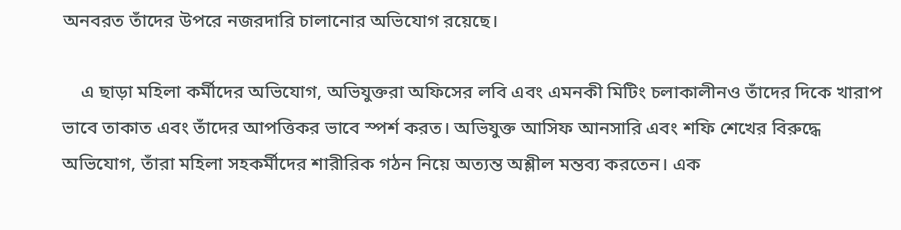অনবরত তাঁদের উপরে নজরদারি চালানোর অভিযোগ রয়েছে।

    এ ছাড়া মহিলা কর্মীদের অভিযোগ, অভিযুক্তরা অফিসের লবি এবং এমনকী মিটিং চলাকালীনও তাঁদের দিকে খারাপ ভাবে তাকাত এবং তাঁদের আপত্তিকর ভাবে স্পর্শ করত। অভিযুক্ত আসিফ আনসারি এবং শফি শেখের বিরুদ্ধে অভিযোগ, তাঁরা মহিলা সহকর্মীদের শারীরিক গঠন নিয়ে অত্যন্ত অশ্লীল মন্তব্য করতেন। এক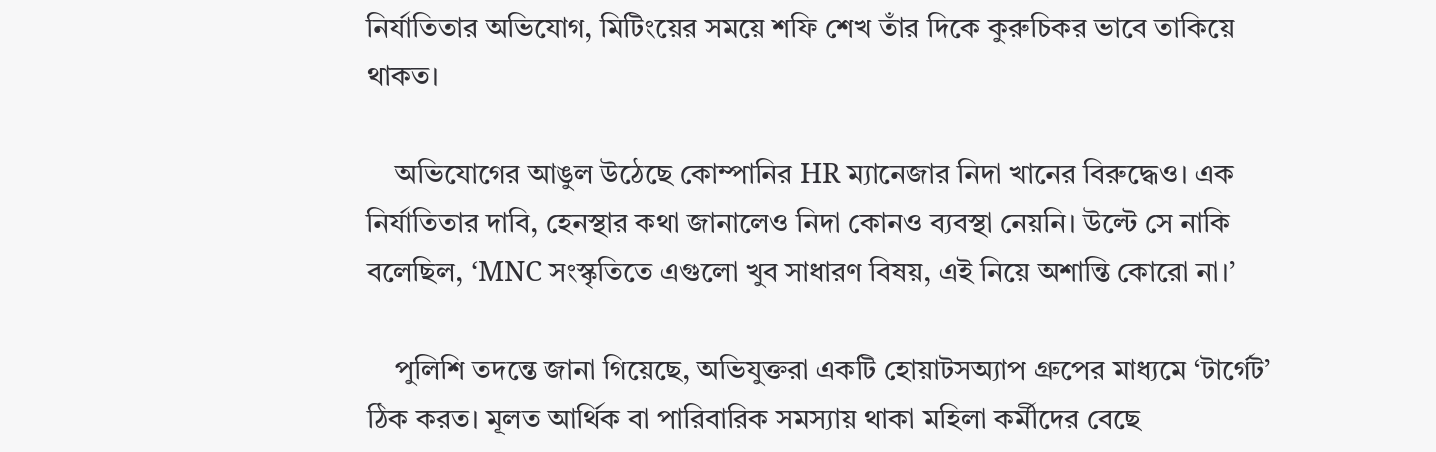নির্যাতিতার অভিযোগ, মিটিংয়ের সময়ে শফি শেখ তাঁর দিকে কুরুচিকর ভাবে তাকিয়ে থাকত।

    অভিযোগের আঙুল উঠেছে কোম্পানির HR ম্যানেজার নিদা খানের বিরুদ্ধেও। এক নির্যাতিতার দাবি, হেনস্থার কথা জানালেও নিদা কোনও ব্যবস্থা নেয়নি। উল্টে সে নাকি বলেছিল, ‘MNC সংস্কৃতিতে এগুলো খুব সাধারণ বিষয়, এই নিয়ে অশান্তি কোরো না।’

    পুলিশি তদন্তে জানা গিয়েছে, অভিযুক্তরা একটি হোয়াটসঅ্যাপ গ্রুপের মাধ্যমে ‘টার্গেট’ ঠিক করত। মূলত আর্থিক বা পারিবারিক সমস্যায় থাকা মহিলা কর্মীদের বেছে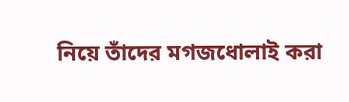নিয়ে তাঁদের মগজধোলাই করা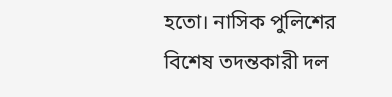হতো। নাসিক পুলিশের বিশেষ তদন্তকারী দল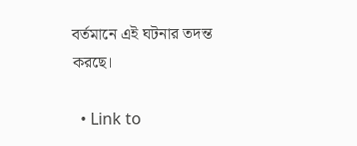বর্তমানে এই ঘটনার তদন্ত করছে।

  • Link to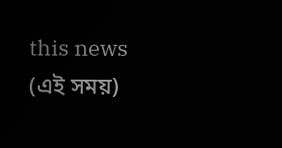this news (এই সময়)